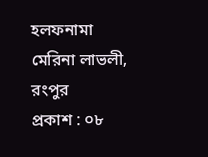হলফনামা
মেরিনা লাভলী, রংপুর
প্রকাশ : ০৮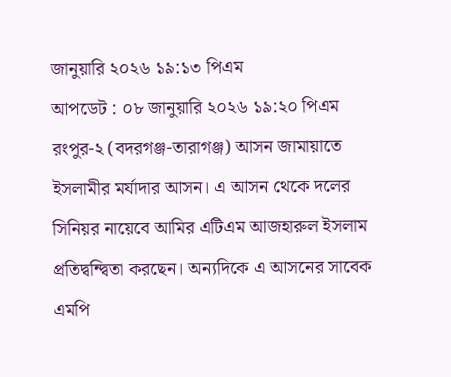জানুয়ারি ২০২৬ ১৯:১৩ পিএম
আপডেট : ০৮ জানুয়ারি ২০২৬ ১৯:২০ পিএম
রংপুর-২ (বদরগঞ্জ-তারাগঞ্জ) আসন জামায়াতে ইসলামীর মর্যাদার আসন। এ আসন থেকে দলের সিনিয়র নায়েবে আমির এটিএম আজহারুল ইসলাম প্রতিদ্বন্দ্বিতা করছেন। অন্যদিকে এ আসনের সাবেক এমপি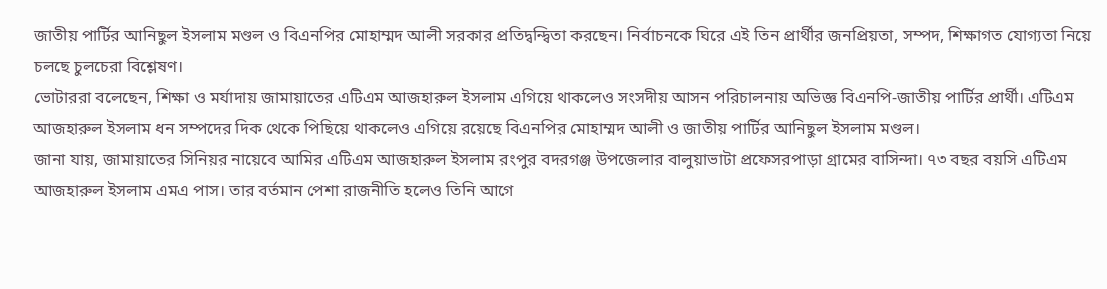জাতীয় পার্টির আনিছুল ইসলাম মণ্ডল ও বিএনপির মোহাম্মদ আলী সরকার প্রতিদ্বন্দ্বিতা করছেন। নির্বাচনকে ঘিরে এই তিন প্রার্থীর জনপ্রিয়তা, সম্পদ, শিক্ষাগত যোগ্যতা নিয়ে চলছে চুলচেরা বিশ্লেষণ।
ভোটাররা বলেছেন, শিক্ষা ও মর্যাদায় জামায়াতের এটিএম আজহারুল ইসলাম এগিয়ে থাকলেও সংসদীয় আসন পরিচালনায় অভিজ্ঞ বিএনপি-জাতীয় পার্টির প্রার্থী। এটিএম আজহারুল ইসলাম ধন সম্পদের দিক থেকে পিছিয়ে থাকলেও এগিয়ে রয়েছে বিএনপির মোহাম্মদ আলী ও জাতীয় পার্টির আনিছুল ইসলাম মণ্ডল।
জানা যায়, জামায়াতের সিনিয়র নায়েবে আমির এটিএম আজহারুল ইসলাম রংপুর বদরগঞ্জ উপজেলার বালুয়াভাটা প্রফেসরপাড়া গ্রামের বাসিন্দা। ৭৩ বছর বয়সি এটিএম আজহারুল ইসলাম এমএ পাস। তার বর্তমান পেশা রাজনীতি হলেও তিনি আগে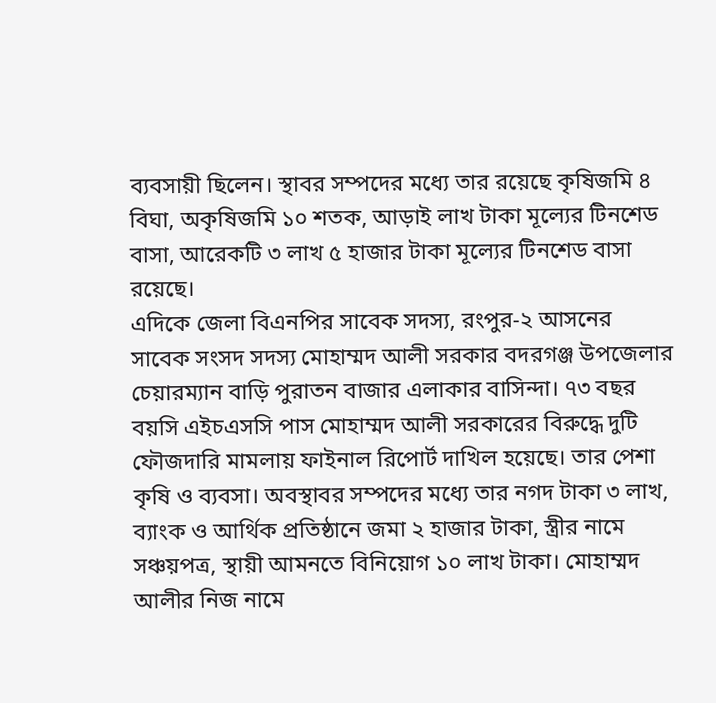ব্যবসায়ী ছিলেন। স্থাবর সম্পদের মধ্যে তার রয়েছে কৃষিজমি ৪ বিঘা, অকৃষিজমি ১০ শতক, আড়াই লাখ টাকা মূল্যের টিনশেড বাসা, আরেকটি ৩ লাখ ৫ হাজার টাকা মূল্যের টিনশেড বাসা রয়েছে।
এদিকে জেলা বিএনপির সাবেক সদস্য, রংপুর-২ আসনের সাবেক সংসদ সদস্য মোহাম্মদ আলী সরকার বদরগঞ্জ উপজেলার চেয়ারম্যান বাড়ি পুরাতন বাজার এলাকার বাসিন্দা। ৭৩ বছর বয়সি এইচএসসি পাস মোহাম্মদ আলী সরকারের বিরুদ্ধে দুটি ফৌজদারি মামলায় ফাইনাল রিপোর্ট দাখিল হয়েছে। তার পেশা কৃষি ও ব্যবসা। অবস্থাবর সম্পদের মধ্যে তার নগদ টাকা ৩ লাখ, ব্যাংক ও আর্থিক প্রতিষ্ঠানে জমা ২ হাজার টাকা, স্ত্রীর নামে সঞ্চয়পত্র, স্থায়ী আমনতে বিনিয়োগ ১০ লাখ টাকা। মোহাম্মদ আলীর নিজ নামে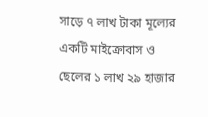সাড়ে ৭ লাখ টাকা মূল্যের একটি মাইক্রোবাস ও ছেলের ১ লাখ ২৯ হাজার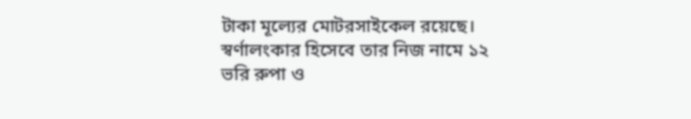টাকা মূল্যের মোটরসাইকেল রয়েছে। স্বর্ণালংকার হিসেবে তার নিজ নামে ১২ ভরি রুপা ও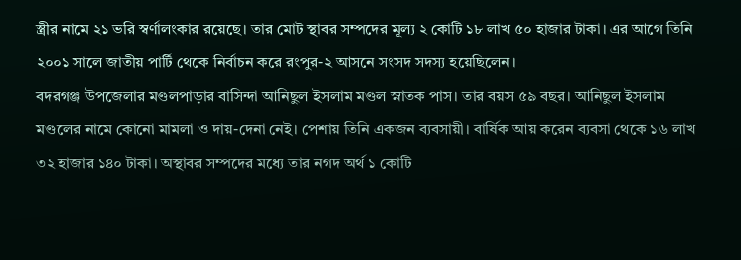স্ত্রীর নামে ২১ ভরি স্বর্ণালংকার রয়েছে। তার মোট স্থাবর সম্পদের মূল্য ২ কোটি ১৮ লাখ ৫০ হাজার টাকা। এর আগে তিনি ২০০১ সালে জাতীয় পার্টি থেকে নির্বাচন করে রংপুর-২ আসনে সংসদ সদস্য হয়েছিলেন।
বদরগঞ্জ উপজেলার মণ্ডলপাড়ার বাসিন্দা আনিছুল ইসলাম মণ্ডল স্নাতক পাস। তার বয়স ৫৯ বছর। আনিছুল ইসলাম মণ্ডলের নামে কোনো মামলা ও দায়-দেনা নেই। পেশায় তিনি একজন ব্যবসায়ী। বার্ষিক আয় করেন ব্যবসা থেকে ১৬ লাখ ৩২ হাজার ১৪০ টাকা। অস্থাবর সম্পদের মধ্যে তার নগদ অর্থ ১ কোটি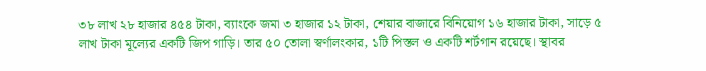৩৮ লাখ ২৮ হাজার ৪৫৪ টাকা, ব্যাংকে জমা ৩ হাজার ১২ টাকা, শেয়ার বাজারে বিনিয়োগ ১৬ হাজার টাকা, সাড়ে ৫ লাখ টাকা মূল্যের একটি জিপ গাড়ি। তার ৫০ তোলা স্বর্ণালংকার, ১টি পিস্তল ও একটি শর্টগান রয়েছে। স্থাবর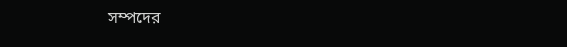সম্পদের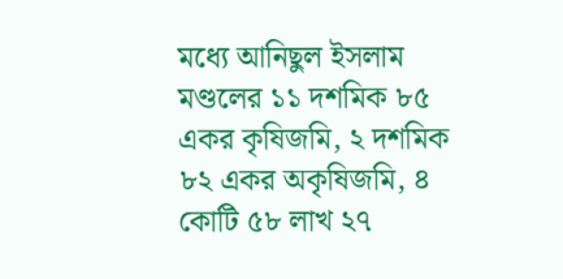মধ্যে আনিছুল ইসলাম মণ্ডলের ১১ দশমিক ৮৫ একর কৃষিজমি, ২ দশমিক ৮২ একর অকৃষিজমি, ৪ কোটি ৫৮ লাখ ২৭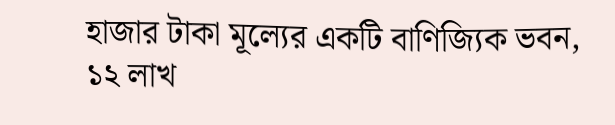হাজার টাকা মূল্যের একটি বাণিজ্যিক ভবন, ১২ লাখ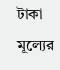টাকা মূল্যের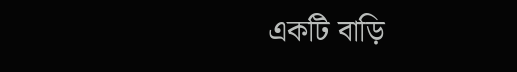একটি বাড়ি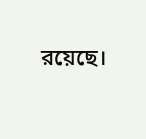রয়েছে।